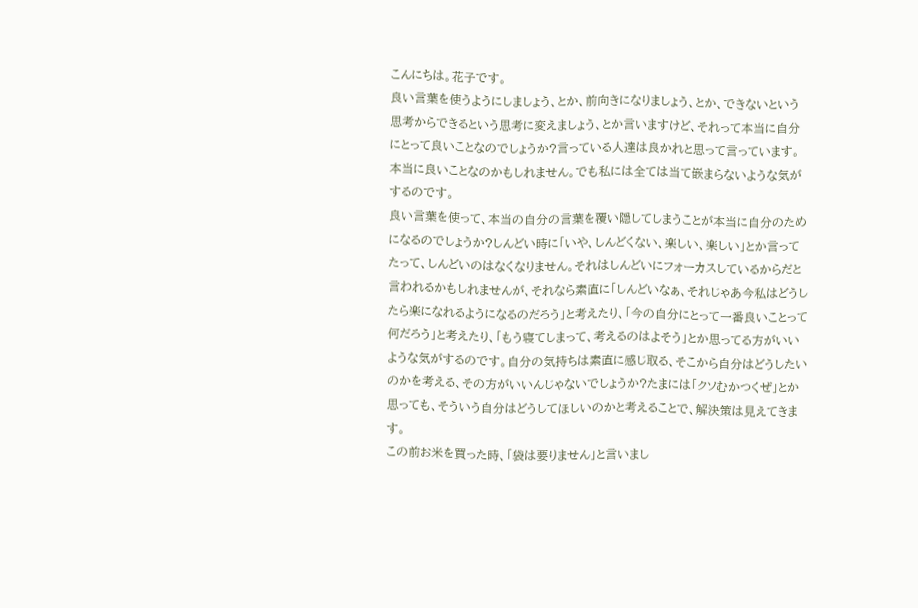こんにちは。花子です。
良い言葉を使うようにしましょう、とか、前向きになりましょう、とか、できないという思考からできるという思考に変えましょう、とか言いますけど、それって本当に自分にとって良いことなのでしょうか?言っている人達は良かれと思って言っています。本当に良いことなのかもしれません。でも私には全ては当て嵌まらないような気がするのです。
良い言葉を使って、本当の自分の言葉を覆い隠してしまうことが本当に自分のためになるのでしょうか?しんどい時に「いや、しんどくない、楽しい、楽しい」とか言ってたって、しんどいのはなくなりません。それはしんどいにフォーカスしているからだと言われるかもしれませんが、それなら素直に「しんどいなぁ、それじゃあ今私はどうしたら楽になれるようになるのだろう」と考えたり、「今の自分にとって一番良いことって何だろう」と考えたり、「もう寝てしまって、考えるのはよそう」とか思ってる方がいいような気がするのです。自分の気持ちは素直に感じ取る、そこから自分はどうしたいのかを考える、その方がいいんじゃないでしょうか?たまには「クソむかつくぜ」とか思っても、そういう自分はどうしてほしいのかと考えることで、解決策は見えてきます。
この前お米を買った時、「袋は要りません」と言いまし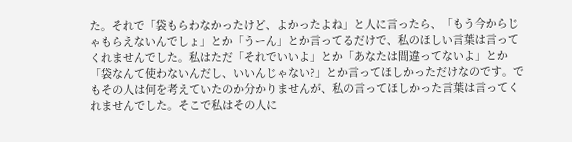た。それで「袋もらわなかったけど、よかったよね」と人に言ったら、「もう今からじゃもらえないんでしょ」とか「うーん」とか言ってるだけで、私のほしい言葉は言ってくれませんでした。私はただ「それでいいよ」とか「あなたは間違ってないよ」とか「袋なんて使わないんだし、いいんじゃない?」とか言ってほしかっただけなのです。でもその人は何を考えていたのか分かりませんが、私の言ってほしかった言葉は言ってくれませんでした。そこで私はその人に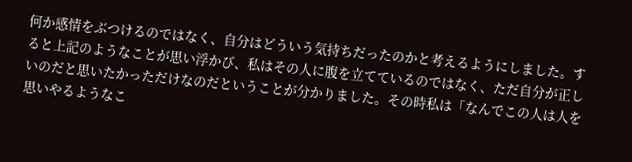何か感情をぶつけるのではなく、自分はどういう気持ちだったのかと考えるようにしました。すると上記のようなことが思い浮かび、私はその人に腹を立てているのではなく、ただ自分が正しいのだと思いたかっただけなのだということが分かりました。その時私は「なんでこの人は人を思いやるようなこ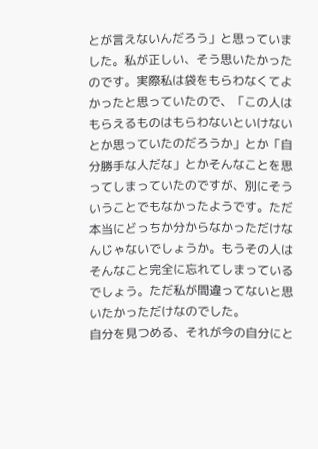とが言えないんだろう」と思っていました。私が正しい、そう思いたかったのです。実際私は袋をもらわなくてよかったと思っていたので、「この人はもらえるものはもらわないといけないとか思っていたのだろうか」とか「自分勝手な人だな」とかそんなことを思ってしまっていたのですが、別にそういうことでもなかったようです。ただ本当にどっちか分からなかっただけなんじゃないでしょうか。もうその人はそんなこと完全に忘れてしまっているでしょう。ただ私が間違ってないと思いたかっただけなのでした。
自分を見つめる、それが今の自分にと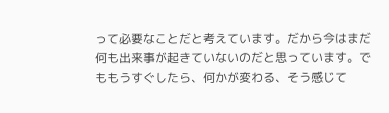って必要なことだと考えています。だから今はまだ何も出来事が起きていないのだと思っています。でももうすぐしたら、何かが変わる、そう感じて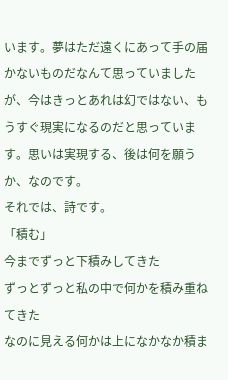います。夢はただ遠くにあって手の届かないものだなんて思っていましたが、今はきっとあれは幻ではない、もうすぐ現実になるのだと思っています。思いは実現する、後は何を願うか、なのです。
それでは、詩です。
「積む」
今までずっと下積みしてきた
ずっとずっと私の中で何かを積み重ねてきた
なのに見える何かは上になかなか積ま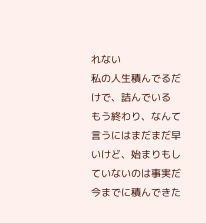れない
私の人生積んでるだけで、詰んでいる
もう終わり、なんて言うにはまだまだ早いけど、始まりもしていないのは事実だ
今までに積んできた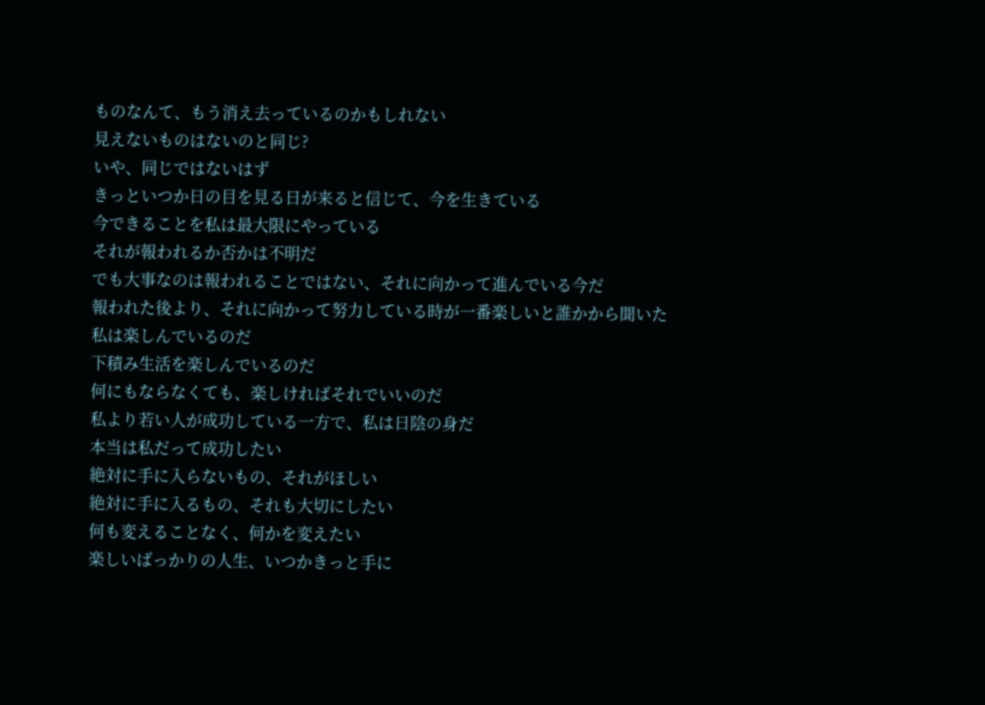ものなんて、もう消え去っているのかもしれない
見えないものはないのと同じ?
いや、同じではないはず
きっといつか日の目を見る日が来ると信じて、今を生きている
今できることを私は最大限にやっている
それが報われるか否かは不明だ
でも大事なのは報われることではない、それに向かって進んでいる今だ
報われた後より、それに向かって努力している時が一番楽しいと誰かから聞いた
私は楽しんでいるのだ
下積み生活を楽しんでいるのだ
何にもならなくても、楽しければそれでいいのだ
私より若い人が成功している一方で、私は日陰の身だ
本当は私だって成功したい
絶対に手に入らないもの、それがほしい
絶対に手に入るもの、それも大切にしたい
何も変えることなく、何かを変えたい
楽しいばっかりの人生、いつかきっと手に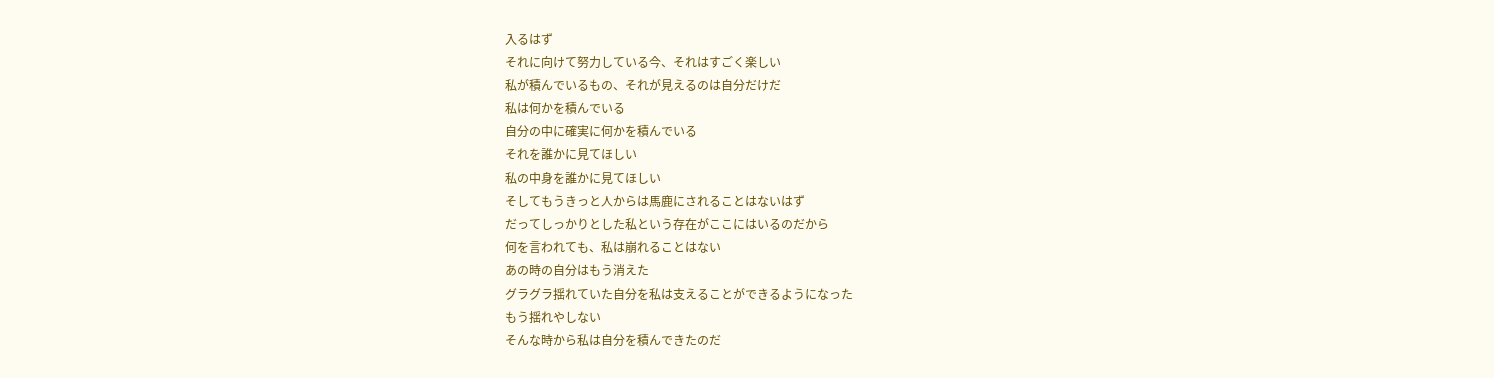入るはず
それに向けて努力している今、それはすごく楽しい
私が積んでいるもの、それが見えるのは自分だけだ
私は何かを積んでいる
自分の中に確実に何かを積んでいる
それを誰かに見てほしい
私の中身を誰かに見てほしい
そしてもうきっと人からは馬鹿にされることはないはず
だってしっかりとした私という存在がここにはいるのだから
何を言われても、私は崩れることはない
あの時の自分はもう消えた
グラグラ揺れていた自分を私は支えることができるようになった
もう揺れやしない
そんな時から私は自分を積んできたのだ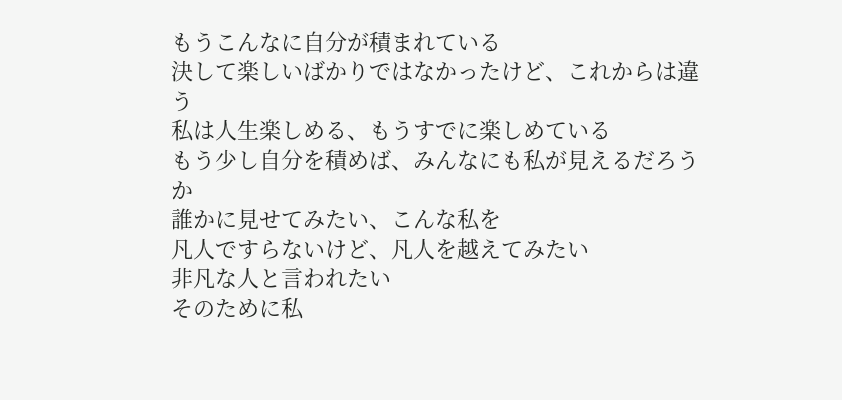もうこんなに自分が積まれている
決して楽しいばかりではなかったけど、これからは違う
私は人生楽しめる、もうすでに楽しめている
もう少し自分を積めば、みんなにも私が見えるだろうか
誰かに見せてみたい、こんな私を
凡人ですらないけど、凡人を越えてみたい
非凡な人と言われたい
そのために私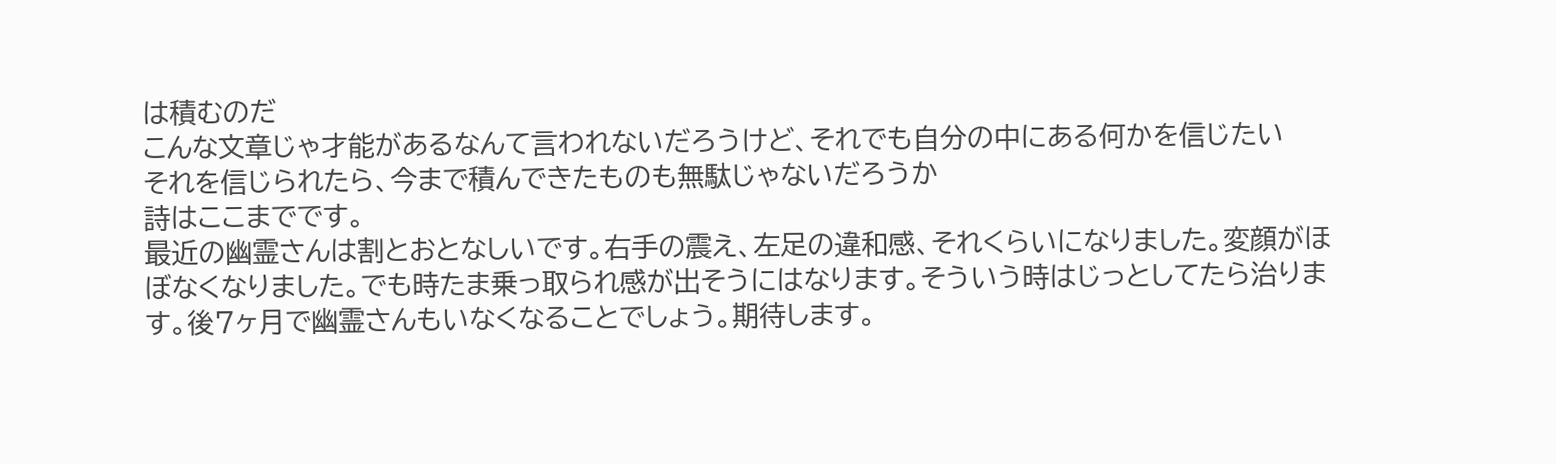は積むのだ
こんな文章じゃ才能があるなんて言われないだろうけど、それでも自分の中にある何かを信じたい
それを信じられたら、今まで積んできたものも無駄じゃないだろうか
詩はここまでです。
最近の幽霊さんは割とおとなしいです。右手の震え、左足の違和感、それくらいになりました。変顔がほぼなくなりました。でも時たま乗っ取られ感が出そうにはなります。そういう時はじっとしてたら治ります。後7ヶ月で幽霊さんもいなくなることでしょう。期待します。